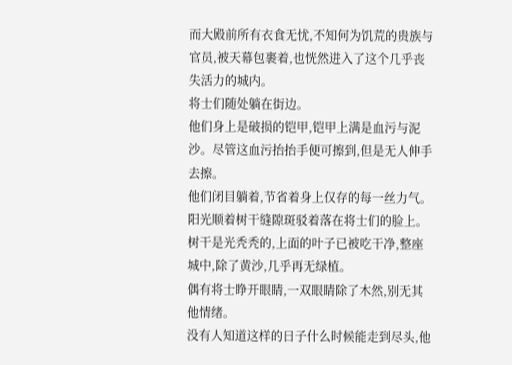而大殿前所有衣食无忧,不知何为饥荒的贵族与官员,被天幕包裹着,也恍然进入了这个几乎丧失活力的城内。
将士们随处躺在街边。
他们身上是破损的铠甲,铠甲上满是血污与泥沙。尽管这血污抬抬手便可擦到,但是无人伸手去擦。
他们闭目躺着,节省着身上仅存的每一丝力气。
阳光顺着树干缝隙斑驳着落在将士们的脸上。
树干是光秃秃的,上面的叶子已被吃干净,整座城中,除了黄沙,几乎再无绿植。
偶有将士睁开眼睛,一双眼睛除了木然,别无其他情绪。
没有人知道这样的日子什么时候能走到尽头,他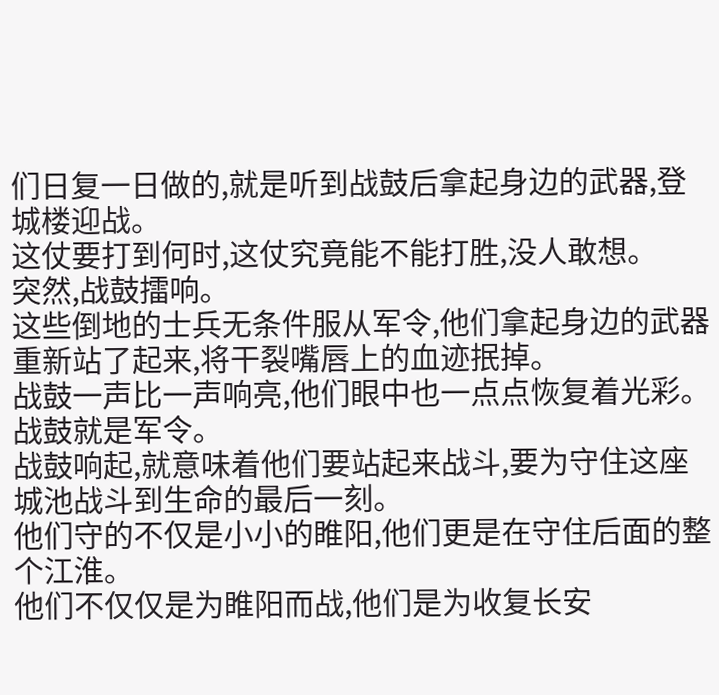们日复一日做的,就是听到战鼓后拿起身边的武器,登城楼迎战。
这仗要打到何时,这仗究竟能不能打胜,没人敢想。
突然,战鼓擂响。
这些倒地的士兵无条件服从军令,他们拿起身边的武器重新站了起来,将干裂嘴唇上的血迹抿掉。
战鼓一声比一声响亮,他们眼中也一点点恢复着光彩。
战鼓就是军令。
战鼓响起,就意味着他们要站起来战斗,要为守住这座城池战斗到生命的最后一刻。
他们守的不仅是小小的睢阳,他们更是在守住后面的整个江淮。
他们不仅仅是为睢阳而战,他们是为收复长安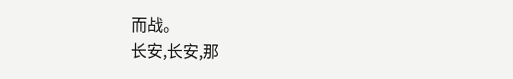而战。
长安,长安,那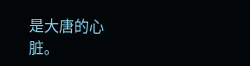是大唐的心脏。